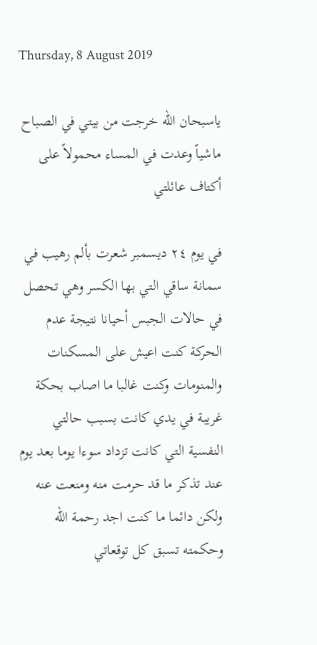Thursday, 8 August 2019

ياسبحان الله خرجت من بيتي في الصباح ماشياً وعدت في المساء محمولاً على أكتاف عائلتي

في يوم ٢٤ ديسمبر شعرت بألم رهيب في سمانة ساقي التي بها الكسر وهي تحصل في حالات الجبس أحيانا نتيجة عدم الحركة كنت اعيش على المسكنات والمنومات وكنت غالبا ما اصاب بحكة غريبة في يدي كانت بسبب حالتي النفسية التي كانت تزداد سوءا يوما بعد يوم عند تذكر ما قد حرمت منه ومنعت عنه ولكن دائما ما كنت اجد رحمة الله وحكمته تسبق كل توقعاتي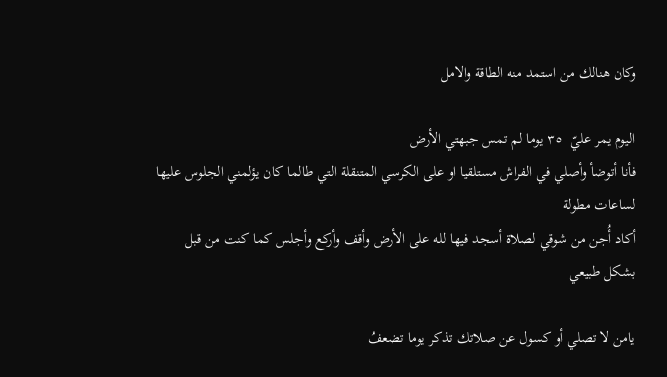وكان هنالك من استمد منه الطاقة والامل

اليوم يمر عليّ  ٣٥ يوما لم تمس جبهتي الأرض
فأنا أتوضأ وأصلي في الفراش مستلقيا او على الكرسي المتنقلة التي طالما كان يؤلمني الجلوس عليها لساعات مطولة
أكاد أُجن من شوقي لصلاة أسجد فيها لله على الأرض وأقف وأركع وأجلس كما كنت من قبل بشكل طبيعي

يامن لا تصلي أو كسول عن صلاتك تذكر يوما تضعفُ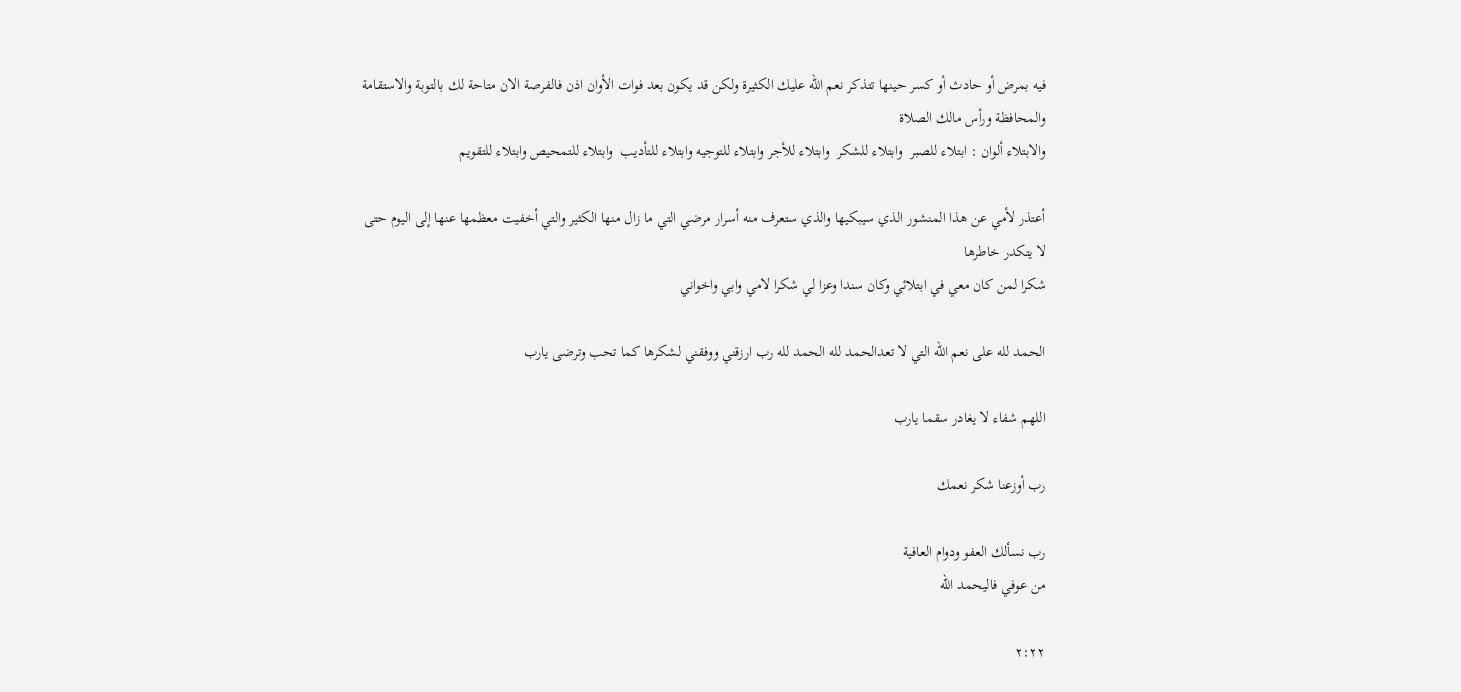فيه بمرض أو حادث أو كسر حينها تتذكر نعم الله عليك الكثيرة ولكن قد يكون بعد فوات الأوان اذن فالفرصة الان متاحة لك بالتوبة والاستقامة والمحافظة ورأس مالك الصلاة
والابتلاء ألوان : ابتلاء للصبر  وابتلاء للشكر  وابتلاء للأجر وابتلاء للتوجيه وابتلاء للتأديب  وابتلاء للتمحيص وابتلاء للتقويم

أعتذر لأمي عن هذا المنشور الذي سيبكيها والذي ستعرف منه أسرار مرضي التي ما زال منها الكثير والتي أخفيت معظمها عنها إلى اليوم حتى لا يتكدر خاطرها
شكرا لمن كان معي في ابتلائي وكان سندا وعزا لي شكرا لامي وابي واخواني

الحمد لله على نعم الله التي لا تعدالحمد لله الحمد لله رب ارزقني ووفقني لشكرها كما تحب وترضى يارب

اللهم شفاء لا يغادر سقما يارب

رب أوزعنا شكر نعمك

رب نسألك العفو ودوام العافية
من عوفي فاليحمد الله

٢:٢٢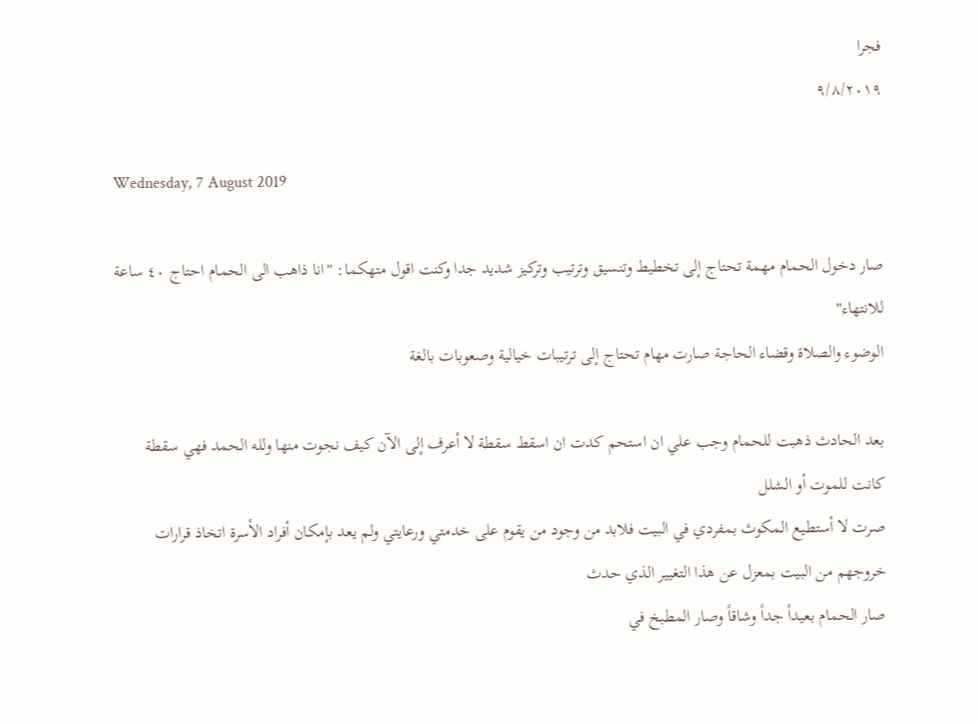فجرا
٩/٨/٢٠١٩

Wednesday, 7 August 2019

صار دخول الحمام مهمة تحتاج إلى تخطيط وتنسيق وترتيب وتركيز شديد جدا وكنت اقول متهكما: "انا ذاهب الى الحمام احتاج ٤٠ ساعة للانتهاء"
الوضوء والصلاة وقضاء الحاجة صارت مهام تحتاج إلى ترتيبات خيالية وصعوبات بالغة

بعد الحادث ذهبت للحمام وجب علي ان استحم كدت ان اسقط سقطة لا أعرف إلى الآن كيف نجوت منها ولله الحمد فهي سقطة كانت للموت أو الشلل
صرت لا أستطيع المكوث بمفردي في البيت فلابد من وجود من يقوم على خدمتي ورعايتي ولم يعد بإمكان أفراد الأسرة اتخاذ قرارات خروجهم من البيت بمعزل عن هذا التغيير الذي حدث
صار الحمام بعيداً جداً وشاقاً وصار المطبخ في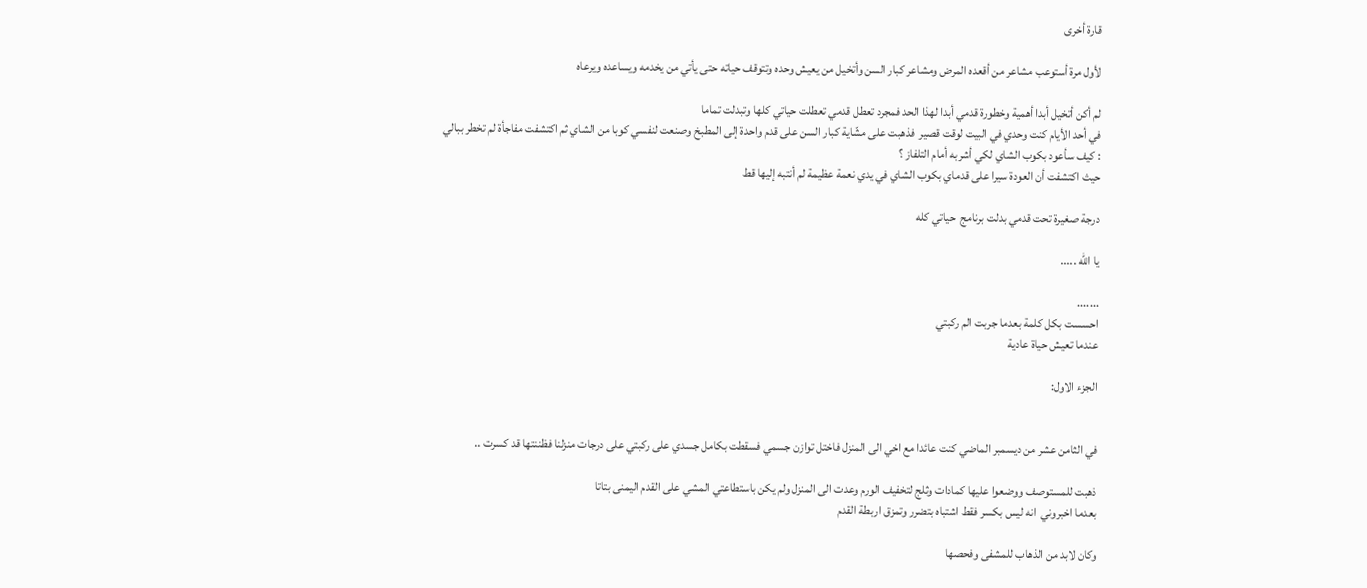قارة أخرى

لأول مرة أستوعب مشاعر من أقعده المرض ومشاعر كبار السن وأتخيل من يعيش وحده وتتوقف حياته حتى يأتي من يخدمه ويساعده ويرعاه

لم أكن أتخيل أبدا أهمية وخطورة قدمي أبدا لهذا الحد فمجرد تعطل قدمي تعطلت حياتي كلها وتبدلت تماما
في أحد الأيام كنت وحدي في البيت لوقت قصير  فذهبت على مشّاية كبار السن على قدم واحدة إلى المطبخ وصنعت لنفسي كوبا من الشاي ثم اكتشفت مفاجأة لم تخطر ببالي : كيف سأعود بكوب الشاي لكي أشربه أمام التلفاز ؟
حيث اكتشفت أن العودة سيرا على قدماي بكوب الشاي في يدي نعمة عظيمة لم أنتبه إليها قط

درجة صغيرة تحت قدمي بدلت برنامج  حياتي كله

يا الله .....

.......
احسست بكل كلمة بعدما جربت الم ركبتي
عندما تعيش حياة عادية

الجزء الاول:


في الثامن عشر من ديسمبر الماضي كنت عائدا مع اخي الى المنزل فاختل توازن جسمي فسقطت بكامل جسدي على ركبتي على درجات منزلنا فظننتها قد كسرت ..

ذهبت للمستوصف ووضعوا عليها كمادات وثلج لتخفيف الورم وعدت الى المنزل ولم يكن باستطاعتي المشي على القدم اليمنى بتاتا
بعدما اخبروني  انه ليس بكسر فقط اشتباه بتضرر وتمزق اربطة القدم

وكان لابد من الذهاب للمشفى وفحصها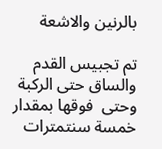بالرنين والاشعة

تم تجبيس القدم والساق حتى الركبة  وحتى  فوقها بمقدار خمسة سنتمترات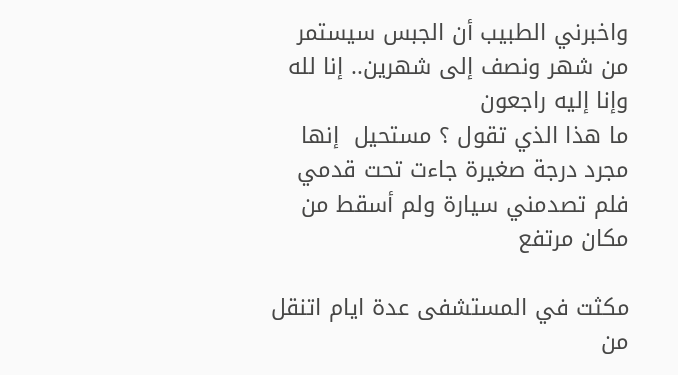واخبرني الطبيب أن الجبس سيستمر من شهر ونصف إلى شهرين.. إنا لله وإنا إليه راجعون
ما هذا الذي تقول ؟ مستحيل  إنها مجرد درجة صغيرة جاءت تحت قدمي  فلم تصدمني سيارة ولم أسقط من مكان مرتفع

مكثت في المستشفى عدة ايام اتنقل من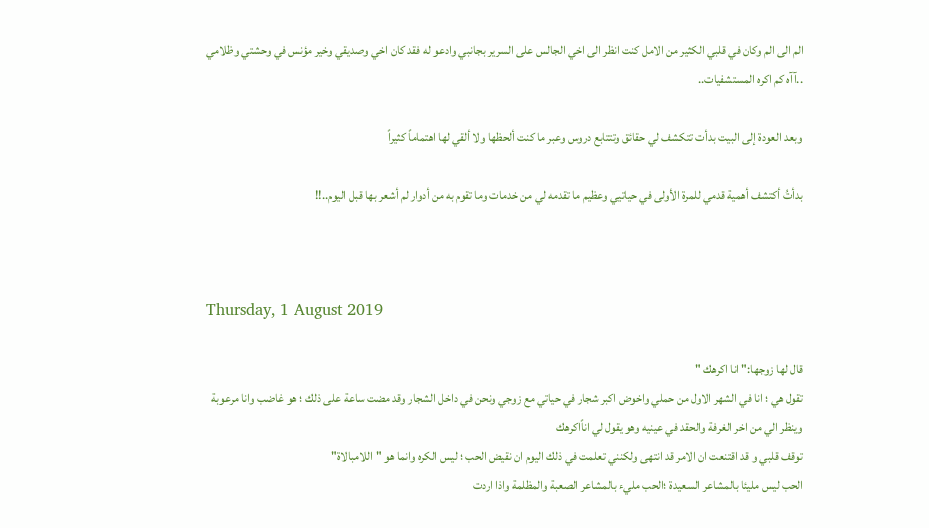الم الى الم وكان في قلبي الكثير من الامل كنت انظر الى اخي الجالس على السرير بجانبي وادعو له فقد كان اخي وصديقي وخير مؤنس في وحشتي وظلامي ..آآه كم اكره المستشفيات..

وبعد العودة إلى البيت بدأت تتكشف لي حقائق وتتتابع دروس وعبر ما كنت ألحظها ولا ألقي لها اهتماماً كثيراً

بدأتُ أكتشف أهمية قدمي للمرة الأولى في حياتيي وعظيم ما تقدمه لي من خدمات وما تقوم به من أدوار لم أشعر بها قبل اليوم..!!



Thursday, 1 August 2019

قال لها زوجها:" انا اكرهك "
تقول هي ؛ انا في الشهر الاول من حملي واخوض اكبر شجار في حياتي مع زوجي ونحن في داخل الشجار وقد مضت ساعة على ذلك ؛ هو غاضب وانا مرعوبة وينظر الي من اخر الغرفة والحقد في عينيه وهو يقول لي اناًاكرهك
توقف قلبي و قد اقتنعت ان الامر قد انتهى ولكنني تعلمت في ذلك اليوم ان نقيض الحب ؛ ليس الكره وانما هو "اللامبالاة"
الحب ليس مليئا بالمشاعر السعيدة ؛الحب مليء بالمشاعر الصعبة والمظلمة واذا اردت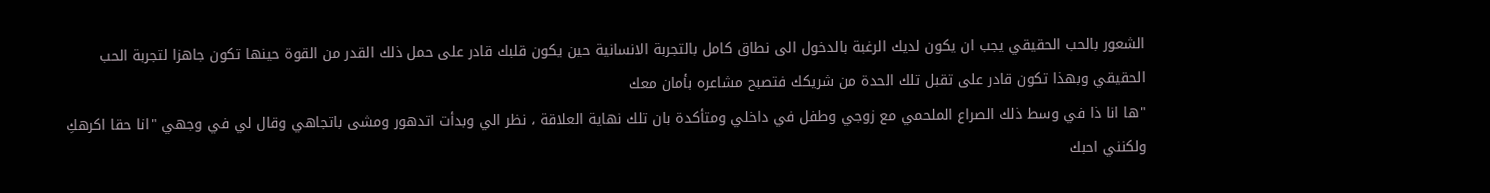الشعور بالحب الحقيقي يجب ان يكون لديك الرغبة بالدخول الى نطاق كامل بالتجربة الانسانية حين يكون قلبك قادر على حمل ذلك القدر من القوة حينها تكون جاهزا لتجربة الحب الحقيقي وبهذا تكون قادر على تقبل تلك الحدة من شريكك فتصبح مشاعره بأمان معك
"ها انا ذا في وسط ذلك الصراع الملحمي مع زوجي وطفل في داخلي ومتأكدة بان تلك نهاية العلاقة ، نظر الي وبدأت اتدهور ومشى باتجاهي وقال لي في وجهي "انا حقا اكرهكِ ولكنني احبك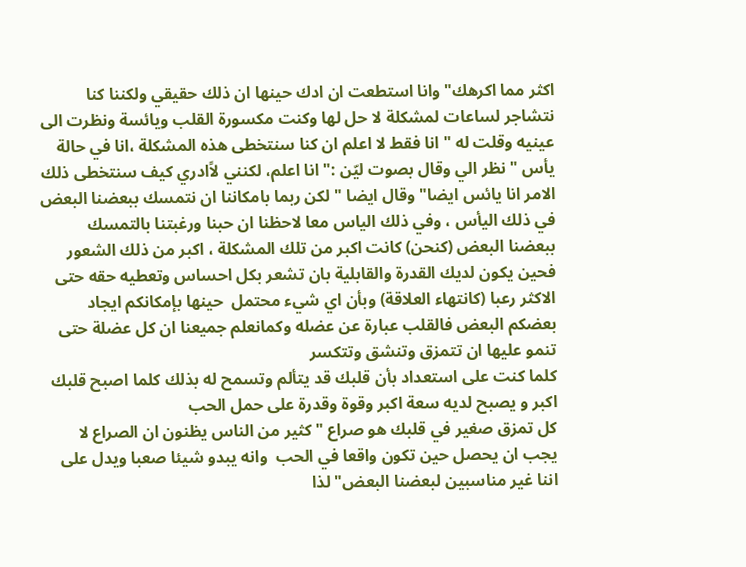اكثر مما اكرهك" وانا استطعت ان ادك حينها ان ذلك حقيقي ولكننا كنا نتشاجر لساعات لمشكلة لا حل لها وكنت مكسورة القلب ويائسة ونظرت الى عينيه وقلت له " انا فقط لا اعلم ان كنا سنتخطى هذه المشكلة ،انا في حالة يأس " نظر الي وقال بصوت ليّن :" انا اعلم، لكنني لاًادري كيف سنتخطى ذلك الامر انا يائس ايضا" وقال ايضا " لكن ربما بامكاننا ان نتمسك ببعضنا البعض في ذلك اليأس ، وفي ذلك الياس معا لاحظنا ان حبنا ورغبتنا بالتمسك ببعضنا البعض (كنحن) كانت اكبر من تلك المشكلة ، اكبر من ذلك الشعور فحين يكون لديك القدرة والقابلية بان تشعر بكل احساس وتعطيه حقه حتى الاكثر رعبا (كانتهاء العلاقة) وبأن اي شيء محتمل  حينها بإمكانكم ايجاد بعضكم البعض فالقلب عبارة عن عضله وكمانعلم جميعنا ان كل عضلة حتى تنمو عليها ان تتمزق وتنشق وتتكسر
كلما كنت على استعداد بأن قلبك قد يتألم وتسمح له بذلك كلما اصبح قلبك اكبر و يصبح لديه سعة اكبر وقوة وقدرة على حمل الحب
كل تمزق صغير في قلبك هو صراع "كثير من الناس يظنون ان الصراع لا يجب ان يحصل حين تكون واقعا في الحب  وانه يبدو شيئا صعبا ويدل على اننا غير مناسبين لبعضنا البعض" لذا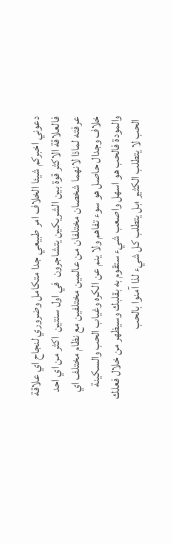دعوني اخبركم شيئا الخلاف امر طبيعي جدا متكامل وضروري لنجاح اي علاقة فالعلاقة الاكثر قوة بين الشريكين يتشاجرون  في اول سنتين  اكثر من اي احد عرفته لماذا لانهما شخصان مختلفان من عالمين مختلفين مع نظام مختلف اي خلاف وجدال حاصل هو سوء تفاهم ولا ينم عن الكره وغياب الحب والسكينة والمودة فالحب هو اسهل واصعب شيء ستقوم به بقلبك وسيظهر من خلال فعلك
 الحب لا يتطلب الكثير ؛بل يتطلب كل شيء لذا آمنوا بالحب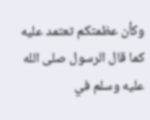وكأن عظمتكم تعتمد عليه  كما قال الرسول صلى الله عليه وسلم في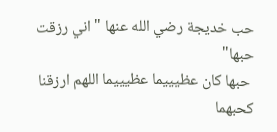حب خديجة رضي الله عنها " اني رزقت حبها"
 حبها كان عظيييما عظيييما اللهم ارزقنا كحبهما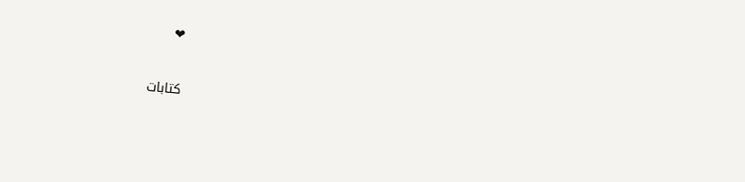❤

كتابات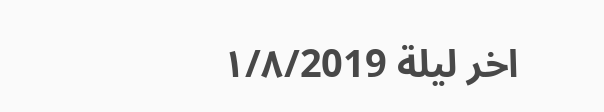اخر ليلة ١/٨/2019